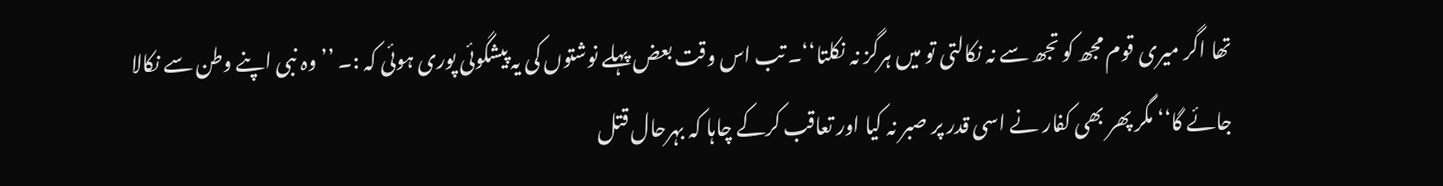تھا اگر میری قوم مجھ کو تجھ سے نہ نکالتی تو میں ہرگز نہ نکلتا‘‘۔ تب اس وقت بعض پہلے نوشتوں کی یہ پیشگوئی پوری ہوئی کہ :۔ ’’ وہ نبی اپنے وطن سے نکالا جائے گا‘‘ مگر پھر بھی کفار نے اسی قدر پر صبر نہ کیا اور تعاقب کرکے چاہا کہ بہرحال قتل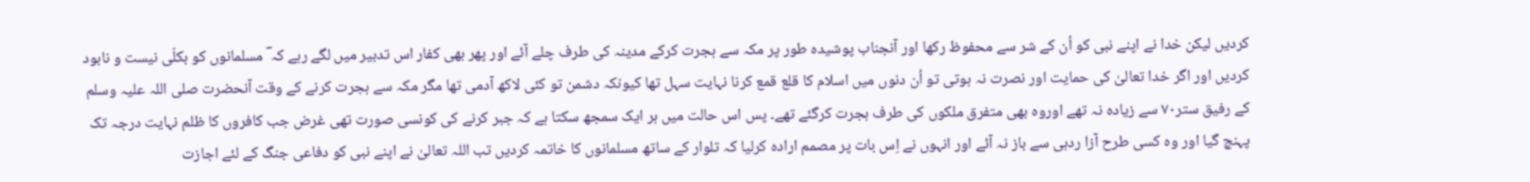کردیں لیکن خدا نے اپنے نبی کو اُن کے شر سے محفوظ رکھا اور آنجناب پوشیدہ طور پر مکہ سے ہجرت کرکے مدینہ کی طرف چلے آئے اور پھر بھی کفار اس تدبیر میں لگے رہے کہ ؔ مسلمانوں کو بکلّی نیست و نابود کردیں اور اگر خدا تعالیٰ کی حمایت اور نصرت نہ ہوتی تو اُن دنوں میں اسلام کا قلع قمع کرنا نہایت سہل تھا کیونکہ دشمن تو کئی لاکھ آدمی تھا مگر مکہ سے ہجرت کرنے کے وقت آنحضرت صلی اللہ علیہ وسلم کے رفیق ستر۷۰ سے زیادہ نہ تھے اوروہ بھی متفرق ملکوں کی طرف ہجرت کرگئے تھے۔ پس اس حالت میں ہر ایک سمجھ سکتا ہے کہ جبر کرنے کی کونسی صورت تھی غرض جب کافروں کا ظلم نہایت درجہ تک پہنچ گیا اور وہ کسی طرح آزا ردہی سے باز نہ آئے اور انہوں نے اِس بات پر مصمم ارادہ کرلیا کہ تلوار کے ساتھ مسلمانوں کا خاتمہ کردیں تب اللہ تعالیٰ نے اپنے نبی کو دفاعی جنگ کے لئے اجازت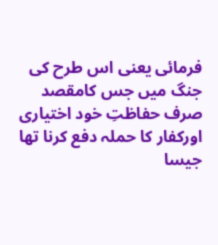فرمائی یعنی اس طرح کی جنگ میں جس کامقصد صرف حفاظتِ خود اختیاری اورکفار کا حملہ دفع کرنا تھا جیسا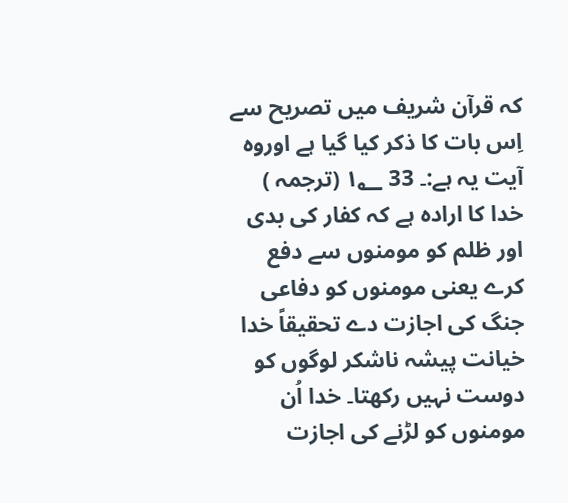کہ قرآن شریف میں تصریح سے اِس بات کا ذکر کیا گیا ہے اوروہ آیت یہ ہے:۔ 33 ۱؂ (ترجمہ ) خدا کا ارادہ ہے کہ کفار کی بدی اور ظلم کو مومنوں سے دفع کرے یعنی مومنوں کو دفاعی جنگ کی اجازت دے تحقیقاً خدا خیانت پیشہ ناشکر لوگوں کو دوست نہیں رکھتا۔ خدا اُن مومنوں کو لڑنے کی اجازت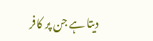دیتا ہے جن پر کافر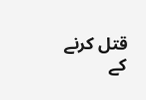قتل کرنے کے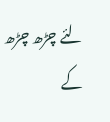لئے چڑھ چڑھ کے